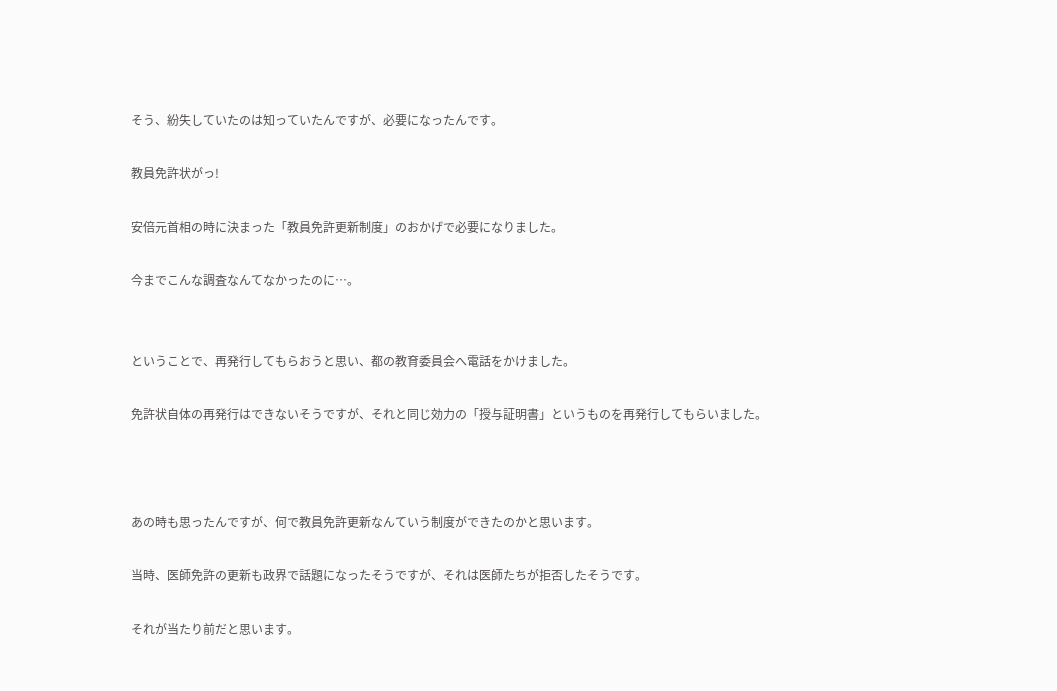そう、紛失していたのは知っていたんですが、必要になったんです。

教員免許状がっ!

安倍元首相の時に決まった「教員免許更新制度」のおかげで必要になりました。

今までこんな調査なんてなかったのに…。


ということで、再発行してもらおうと思い、都の教育委員会へ電話をかけました。

免許状自体の再発行はできないそうですが、それと同じ効力の「授与証明書」というものを再発行してもらいました。



あの時も思ったんですが、何で教員免許更新なんていう制度ができたのかと思います。

当時、医師免許の更新も政界で話題になったそうですが、それは医師たちが拒否したそうです。

それが当たり前だと思います。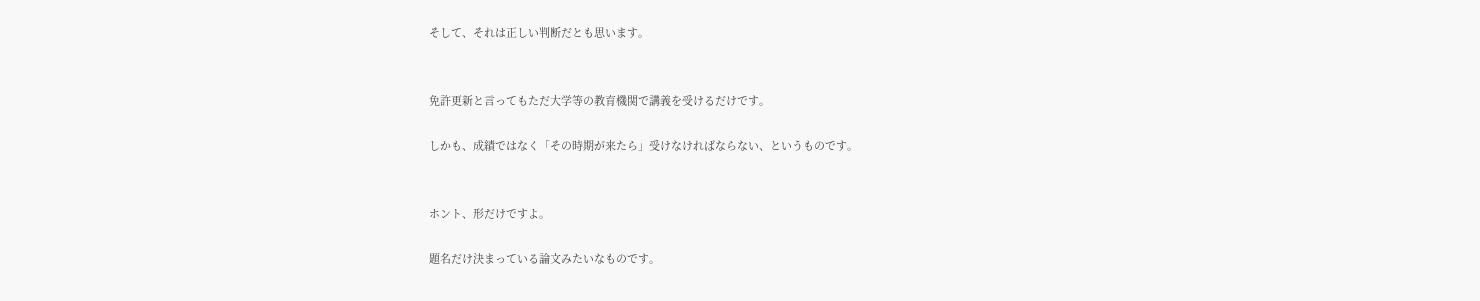そして、それは正しい判断だとも思います。


免許更新と言ってもただ大学等の教育機関で講義を受けるだけです。

しかも、成績ではなく「その時期が来たら」受けなければならない、というものです。


ホント、形だけですよ。

題名だけ決まっている論文みたいなものです。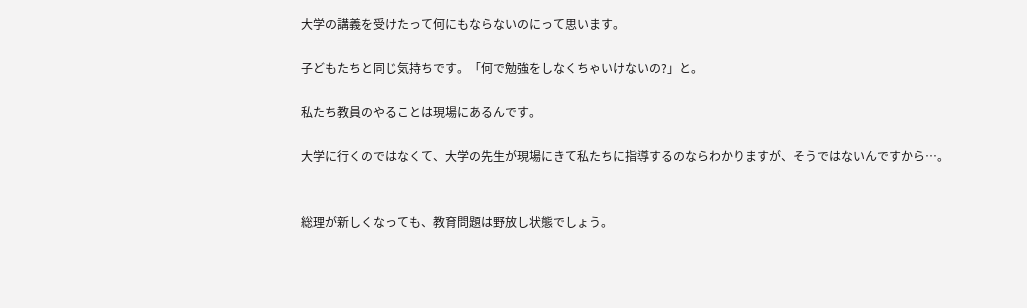大学の講義を受けたって何にもならないのにって思います。

子どもたちと同じ気持ちです。「何で勉強をしなくちゃいけないの?」と。

私たち教員のやることは現場にあるんです。

大学に行くのではなくて、大学の先生が現場にきて私たちに指導するのならわかりますが、そうではないんですから…。


総理が新しくなっても、教育問題は野放し状態でしょう。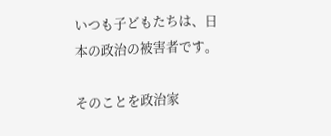いつも子どもたちは、日本の政治の被害者です。

そのことを政治家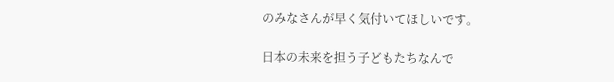のみなさんが早く気付いてほしいです。

日本の未来を担う子どもたちなんで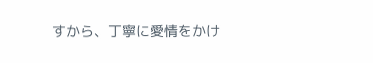すから、丁寧に愛情をかけ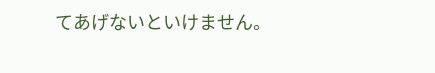てあげないといけません。